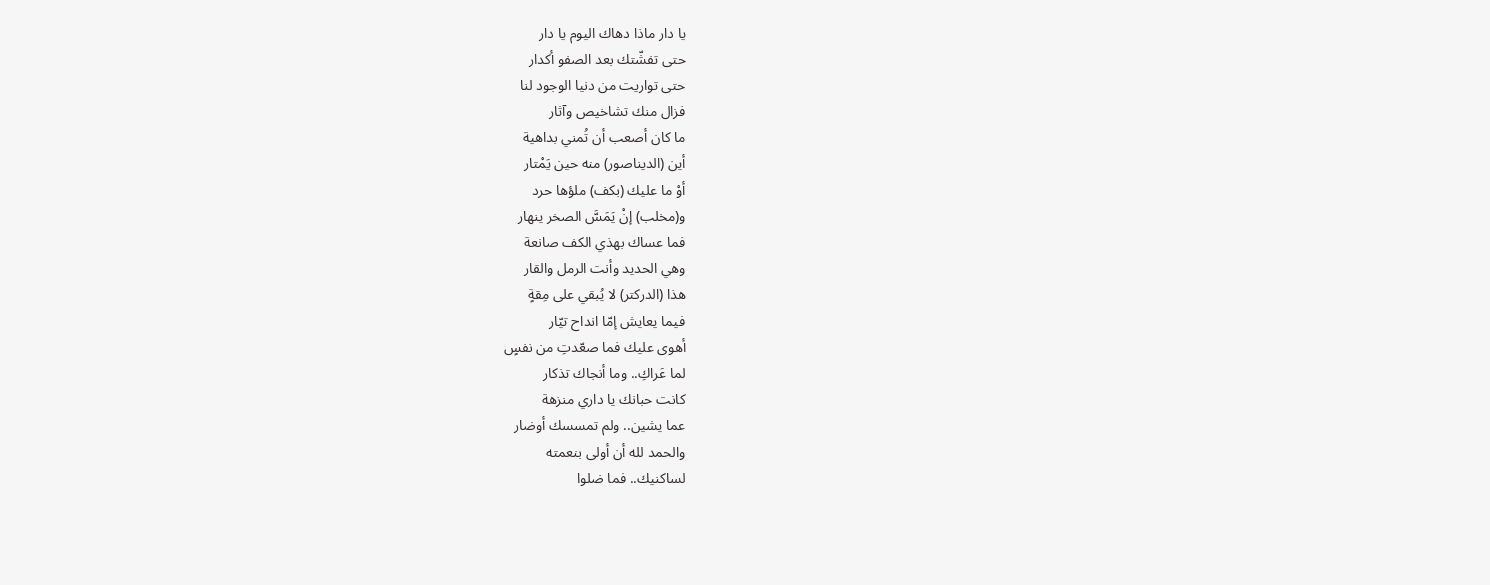يا دار ماذا دهاك اليوم يا دار
حتى تفشّتك بعد الصفو أكدار
حتى تواريت من دنيا الوجود لنا
فزال منك تشاخيص وآثار
ما كان أصعب أن تُمني بداهية
أين (الديناصور) منه حين يَمْتار
أوْ ما عليك (بكف) ملؤها حرد
و(مخلب) إنْ يَمَسَّ الصخر ينهار
فما عساك بهذي الكف صانعة
وهي الحديد وأنت الرمل والقار
هذا (الدركتر) لا يُبقي على مِقةٍ
فيما يعايش إمّا انداح تيّار
أهوى عليك فما صعّدتِ من نفسٍ
لما عَراكِ.. وما أنجاك تذكار
كانت حبانك يا داري منزهة
عما يشين.. ولم تمسسك أوضار
والحمد لله أن أولى بنعمته
لساكنيك.. فما ضلوا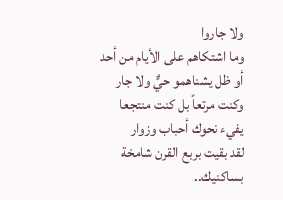ولا جاروا
وما اشتكاهم على الأيام من أحد
أو ظل يشناهمو حيٌّ ولا جار
وكنت مرتعاً بل كنت منتجعا
يفيء نحوك أحباب وزوار
لقد بقيت بربع القرن شامخة
بساكنيك..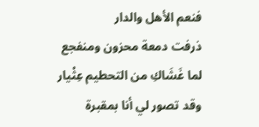فنعم الأهل والدار
ذرفت دمعة محزون ومنفجع
لما غَشَاكِ من التحطيم عِثْيار
وقد تصور لي أنا بمقبرة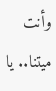وأنت ميتنا.. يا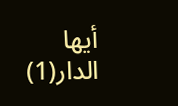أيها الدار(1)